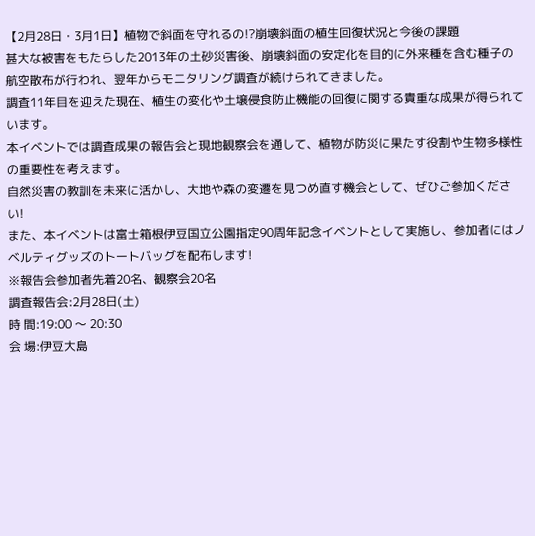【2月28日・3月1日】植物で斜面を守れるの!?崩壊斜面の植生回復状況と今後の課題
甚大な被害をもたらした2013年の土砂災害後、崩壊斜面の安定化を目的に外来種を含む種子の航空散布が行われ、翌年からモニタリング調査が続けられてきました。
調査11年目を迎えた現在、植生の変化や土壌侵食防止機能の回復に関する貴重な成果が得られています。
本イベントでは調査成果の報告会と現地観察会を通して、植物が防災に果たす役割や生物多様性の重要性を考えます。
自然災害の教訓を未来に活かし、大地や森の変遷を見つめ直す機会として、ぜひご参加ください!
また、本イベントは富士箱根伊豆国立公園指定90周年記念イベントとして実施し、参加者にはノベルティグッズのトートバッグを配布します!
※報告会参加者先着20名、観察会20名
調査報告会:2月28日(土)
時 間:19:00 〜 20:30
会 場:伊豆大島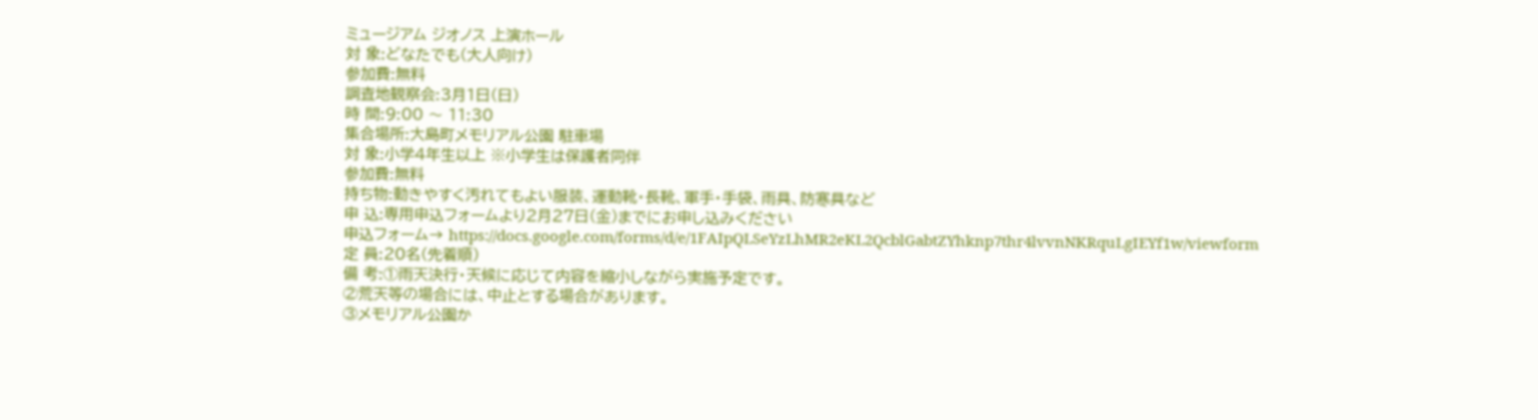ミュージアム ジオノス 上演ホール
対 象:どなたでも(大人向け)
参加費:無料
調査地観察会:3月1日(日)
時 間:9:00 〜 11:30
集合場所:大島町メモリアル公園 駐車場
対 象:小学4年生以上 ※小学生は保護者同伴
参加費:無料
持ち物:動きやすく汚れてもよい服装、運動靴・長靴、軍手・手袋、雨具、防寒具など
申 込:専用申込フォームより2月27日(金)までにお申し込みください
申込フォーム→ https://docs.google.com/forms/d/e/1FAIpQLSeYzLhMR2eKL2QcblGabtZYhknp7thr4lvvnNKRquLgIEYf1w/viewform
定 員:20名(先着順)
備 考:①雨天決行・天候に応じて内容を縮小しながら実施予定です。
②荒天等の場合には、中止とする場合があります。
③メモリアル公園か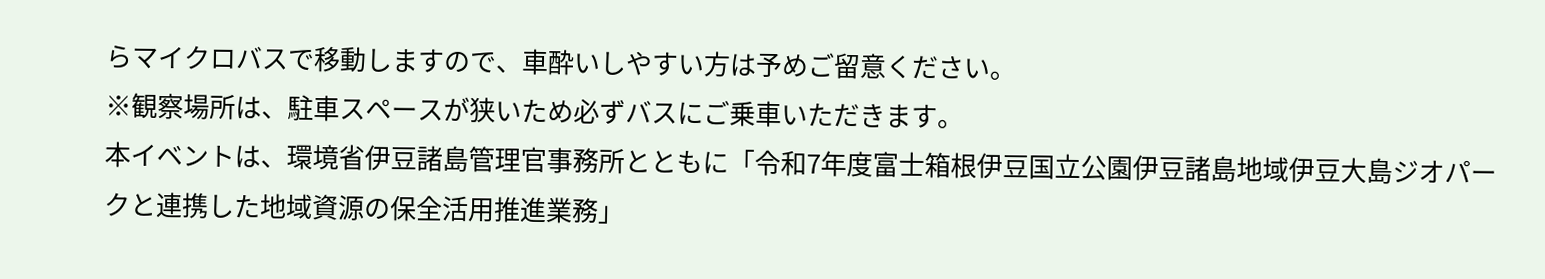らマイクロバスで移動しますので、車酔いしやすい方は予めご留意ください。
※観察場所は、駐車スペースが狭いため必ずバスにご乗車いただきます。
本イベントは、環境省伊豆諸島管理官事務所とともに「令和7年度富士箱根伊豆国立公園伊豆諸島地域伊豆大島ジオパークと連携した地域資源の保全活用推進業務」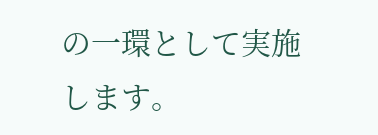の一環として実施します。